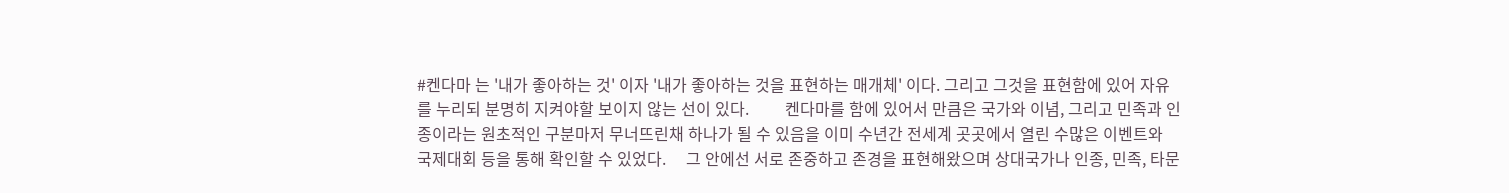#켄다마 는 '내가 좋아하는 것' 이자 '내가 좋아하는 것을 표현하는 매개체' 이다. 그리고 그것을 표현함에 있어 자유를 누리되 분명히 지켜야할 보이지 않는 선이 있다.         켄다마를 함에 있어서 만큼은 국가와 이념, 그리고 민족과 인종이라는 원초적인 구분마저 무너뜨린채 하나가 될 수 있음을 이미 수년간 전세계 곳곳에서 열린 수많은 이벤트와 국제대회 등을 통해 확인할 수 있었다.     그 안에선 서로 존중하고 존경을 표현해왔으며 상대국가나 인종, 민족, 타문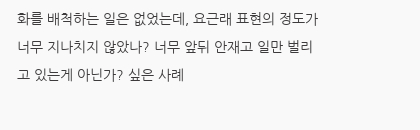화를 배척하는 일은 없었는데, 요근래 표현의 정도가 너무 지나치지 않았나? 너무 앞뒤 안재고 일만 벌리고 있는게 아닌가? 싶은 사례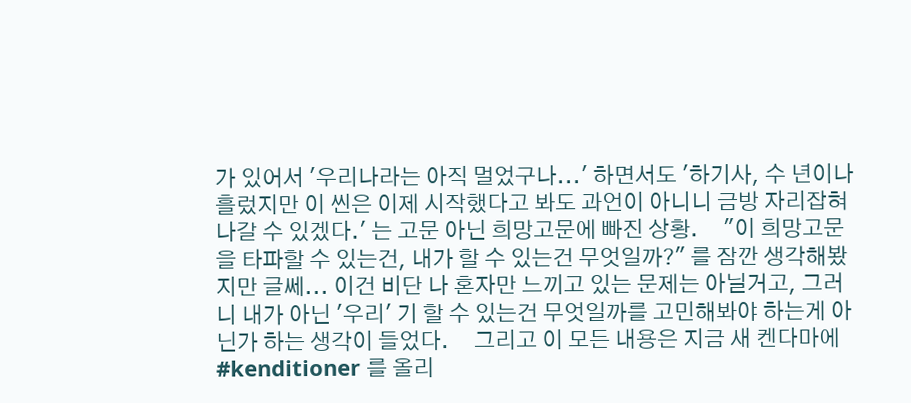가 있어서 '우리나라는 아직 멀었구나...' 하면서도 '하기사, 수 년이나 흘렀지만 이 씬은 이제 시작했다고 봐도 과언이 아니니 금방 자리잡혀 나갈 수 있겠다.' 는 고문 아닌 희망고문에 빠진 상황.     "이 희망고문을 타파할 수 있는건, 내가 할 수 있는건 무엇일까?" 를 잠깐 생각해봤지만 글쎄... 이건 비단 나 혼자만 느끼고 있는 문제는 아닐거고, 그러니 내가 아닌 '우리' 기 할 수 있는건 무엇일까를 고민해봐야 하는게 아닌가 하는 생각이 들었다.     그리고 이 모든 내용은 지금 새 켄다마에 #kenditioner 를 올리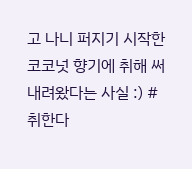고 나니 퍼지기 시작한 코코넛 향기에 취해 써내려왔다는 사실 :) #취한다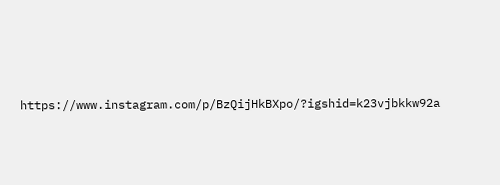https://www.instagram.com/p/BzQijHkBXpo/?igshid=k23vjbkkw92a